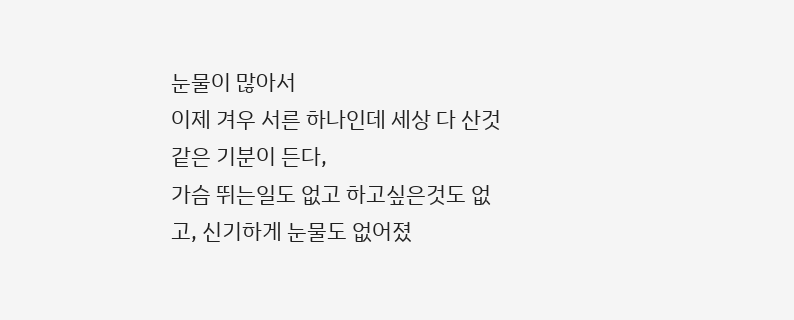눈물이 많아서
이제 겨우 서른 하나인데 세상 다 산것 같은 기분이 든다,
가슴 뛰는일도 없고 하고싶은것도 없고, 신기하게 눈물도 없어졌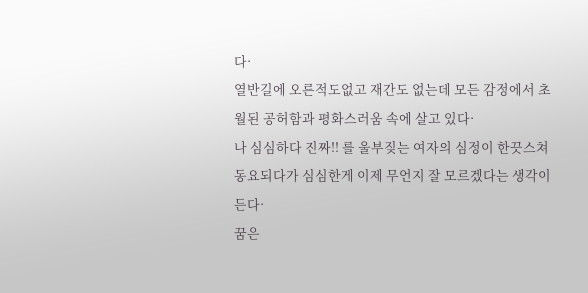다·
열반길에 오른적도없고 재간도 없는데 모든 감정에서 초월된 공허함과 평화스러움 속에 살고 있다·
나 심심하다 진짜!! 를 울부짖는 여자의 심정이 한끗스쳐 동요되다가 심심한게 이제 무언지 잘 모르겠다는 생각이 든다·
꿈은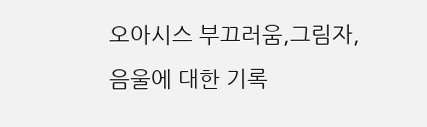오아시스 부끄러움,그림자,음울에 대한 기록